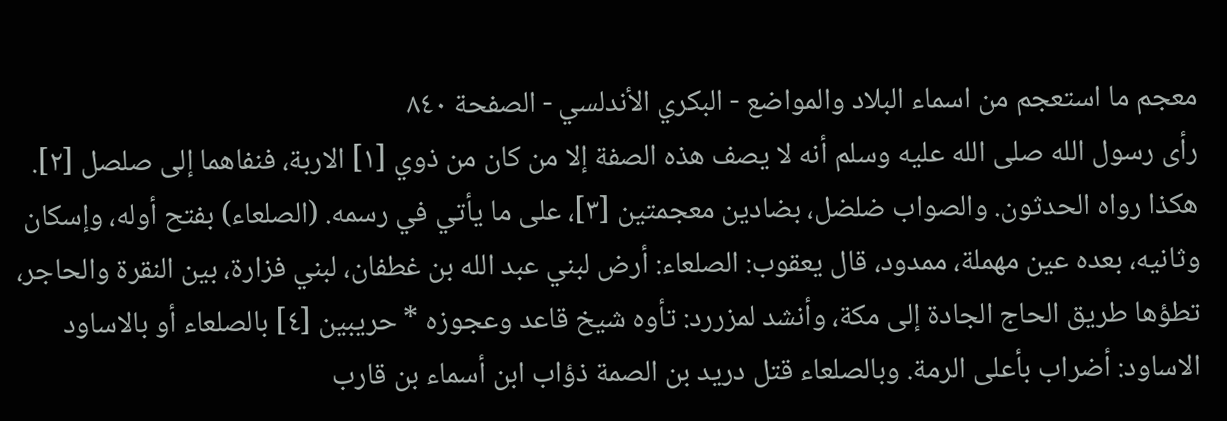معجم ما استعجم من اسماء البلاد والمواضع - البكري الأندلسي - الصفحة ٨٤٠
رأى رسول الله صلى الله عليه وسلم أنه لا يصف هذه الصفة إلا من كان من ذوي [١] الاربة، فنفاهما إلى صلصل [٢]. هكذا رواه الحدثون. والصواب ضلضل، بضادين معجمتين [٣]، على ما يأتي في رسمه. (الصلعاء) بفتح أوله، وإسكان وثانيه، بعده عين مهملة، ممدود، قال يعقوب: الصلعاء: أرض لبني عبد الله بن غطفان، لبني فزارة، بين النقرة والحاجر، تطؤها طريق الحاج الجادة إلى مكة، وأنشد لمزررد: تأوه شيخ قاعد وعجوزه * حريبين [٤] بالصلعاء أو بالاساود الاساود: أضراب بأعلى الرمة. وبالصلعاء قتل دريد بن الصمة ذؤاب ابن أسماء بن قارب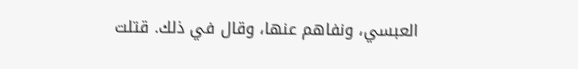العبسي، ونفاهم عنها، وقال في ذلك. قتلت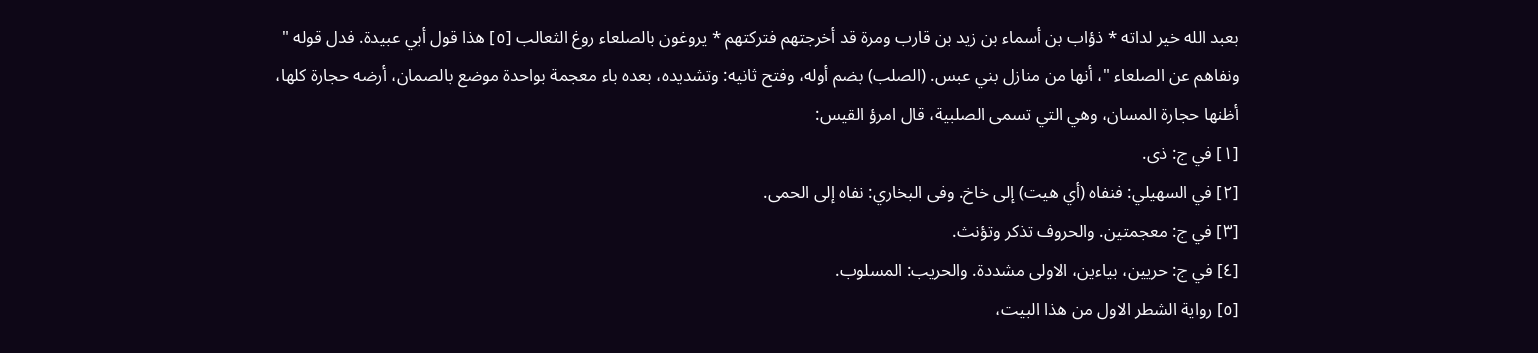بعبد الله خير لداته * ذؤاب بن أسماء بن زيد بن قارب ومرة قد أخرجتهم فتركتهم * يروغون بالصلعاء روغ الثعالب [٥] هذا قول أبي عبيدة. فدل قوله " ونفاهم عن الصلعاء "، أنها من منازل بني عبس. (الصلب) بضم أوله، وفتح ثانيه: وتشديده، بعده باء معجمة بواحدة موضع بالصمان، أرضه حجارة كلها، أظنها حجارة المسان، وهي التي تسمى الصلبية، قال امرؤ القيس:
[١] في ج: ذى.
[٢] في السهيلي: فنفاه (أي هيت) إلى خاخ. وفى البخاري: نفاه إلى الحمى.
[٣] في ج: معجمتين. والحروف تذكر وتؤنث.
[٤] في ج: حريين، بياءين، الاولى مشددة. والحريب: المسلوب.
[٥] رواية الشطر الاول من هذا البيت،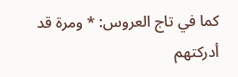كما في تاج العروس: * ومرة قد أدركتهم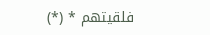فلقيتهم * (*)